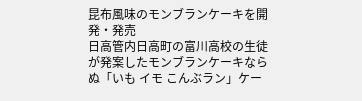昆布風味のモンブランケーキを開発・発売
日高管内日高町の富川高校の生徒が発案したモンブランケーキならぬ「いも イモ こんぶラン」ケー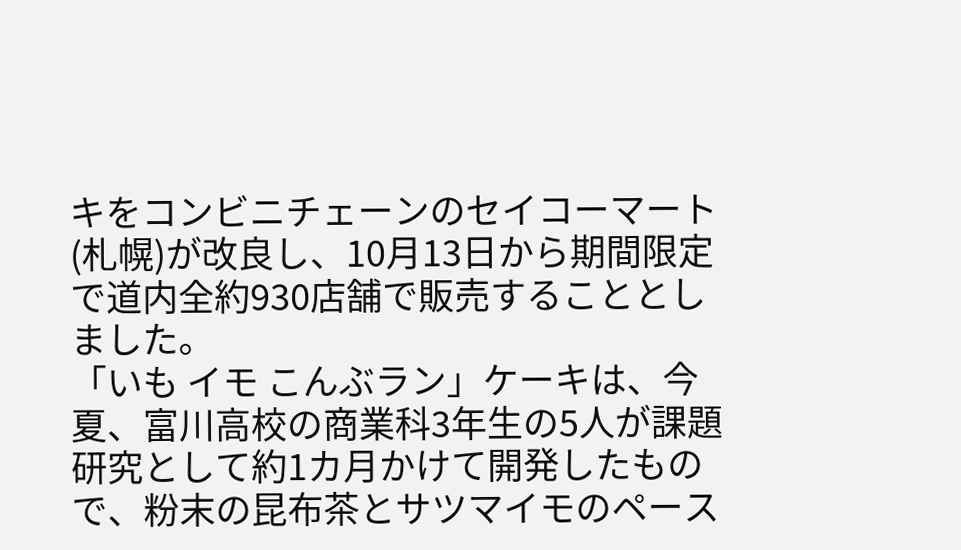キをコンビニチェーンのセイコーマート(札幌)が改良し、10月13日から期間限定で道内全約930店舗で販売することとしました。
「いも イモ こんぶラン」ケーキは、今夏、富川高校の商業科3年生の5人が課題研究として約1カ月かけて開発したもので、粉末の昆布茶とサツマイモのペース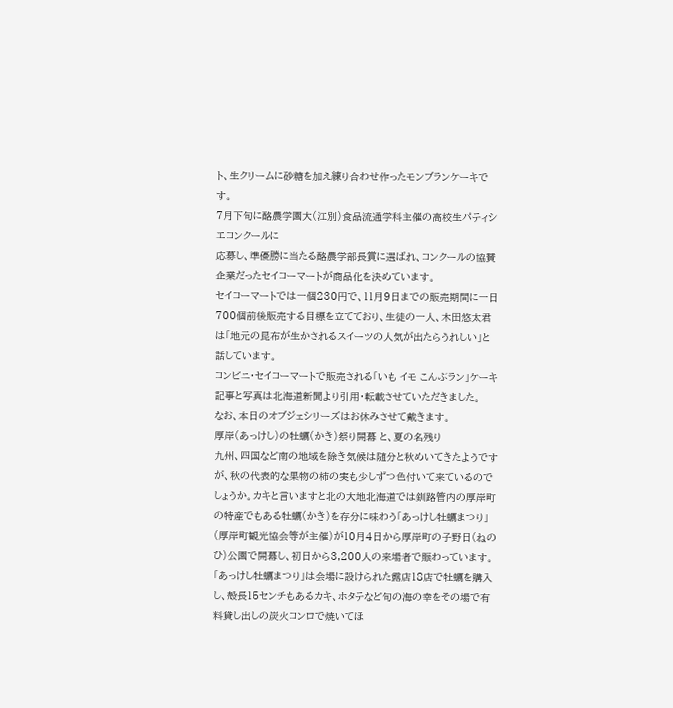ト、生クリームに砂糖を加え練り合わせ作ったモンブランケーキです。
7月下旬に酪農学園大(江別)食品流通学科主催の高校生パティシエコンクールに
応募し、準優勝に当たる酪農学部長賞に選ばれ、コンクールの協賛企業だったセイコーマートが商品化を決めています。
セイコーマートでは一個230円で、11月9日までの販売期間に一日700個前後販売する目標を立てており、生徒の一人、木田悠太君は「地元の昆布が生かされるスイーツの人気が出たらうれしい」と話しています。
コンビニ・セイコーマートで販売される「いも イモ こんぶラン」ケーキ
記事と写真は北海道新聞より引用・転載させていただきました。
なお、本日のオブジェシリーズはお休みさせて戴きます。
厚岸(あっけし)の牡蠣(かき)祭り開幕 と、夏の名残り
九州、四国など南の地域を除き気候は随分と秋めいてきたようですが、秋の代表的な果物の柿の実も少しずつ色付いて来ているのでしょうか。カキと言いますと北の大地北海道では釧路管内の厚岸町の特産でもある牡蠣(かき)を存分に味わう「あっけし牡蠣まつり」(厚岸町観光協会等が主催)が10月4日から厚岸町の子野日(ねのひ)公園で開幕し、初日から3,200人の来場者で賑わっています。
「あっけし牡蠣まつり」は会場に設けられた露店18店で牡蠣を購入し、殻長15センチもあるカキ、ホタテなど旬の海の幸をその場で有料貸し出しの炭火コンロで焼いてほ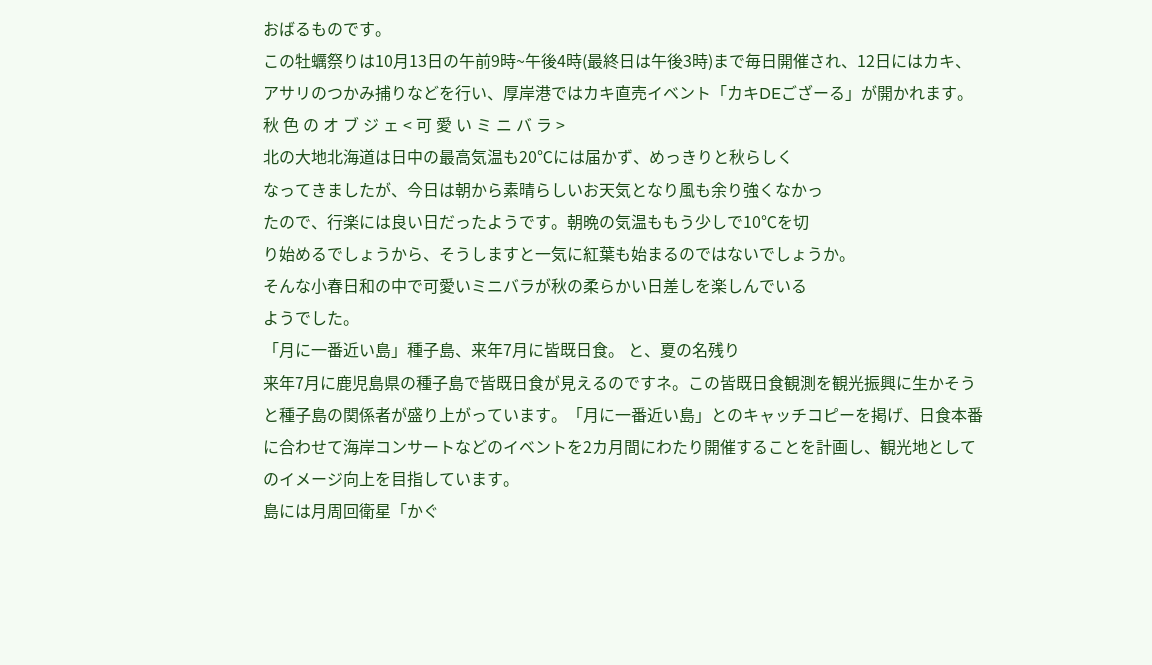おばるものです。
この牡蠣祭りは10月13日の午前9時~午後4時(最終日は午後3時)まで毎日開催され、12日にはカキ、アサリのつかみ捕りなどを行い、厚岸港ではカキ直売イベント「カキDEござーる」が開かれます。
秋 色 の オ ブ ジ ェ < 可 愛 い ミ ニ バ ラ >
北の大地北海道は日中の最高気温も20℃には届かず、めっきりと秋らしく
なってきましたが、今日は朝から素晴らしいお天気となり風も余り強くなかっ
たので、行楽には良い日だったようです。朝晩の気温ももう少しで10℃を切
り始めるでしょうから、そうしますと一気に紅葉も始まるのではないでしょうか。
そんな小春日和の中で可愛いミニバラが秋の柔らかい日差しを楽しんでいる
ようでした。
「月に一番近い島」種子島、来年7月に皆既日食。 と、夏の名残り
来年7月に鹿児島県の種子島で皆既日食が見えるのですネ。この皆既日食観測を観光振興に生かそうと種子島の関係者が盛り上がっています。「月に一番近い島」とのキャッチコピーを掲げ、日食本番に合わせて海岸コンサートなどのイベントを2カ月間にわたり開催することを計画し、観光地としてのイメージ向上を目指しています。
島には月周回衛星「かぐ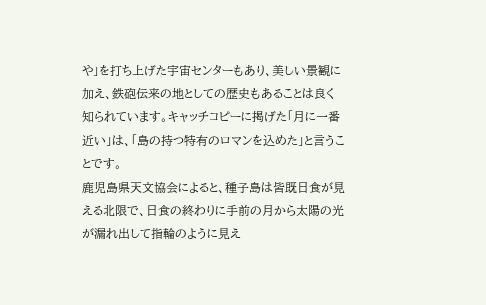や」を打ち上げた宇宙センターもあり、美しい景観に加え、鉄砲伝来の地としての歴史もあることは良く知られています。キャッチコピーに掲げた「月に一番近い」は、「島の持つ特有のロマンを込めた」と言うことです。
鹿児島県天文協会によると、種子島は皆既日食が見える北限で、日食の終わりに手前の月から太陽の光が漏れ出して指輪のように見え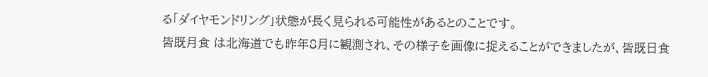る「ダイヤモンドリング」状態が長く見られる可能性があるとのことです。
皆既月食 は北海道でも昨年8月に観測され、その様子を画像に捉えることができましたが、皆既日食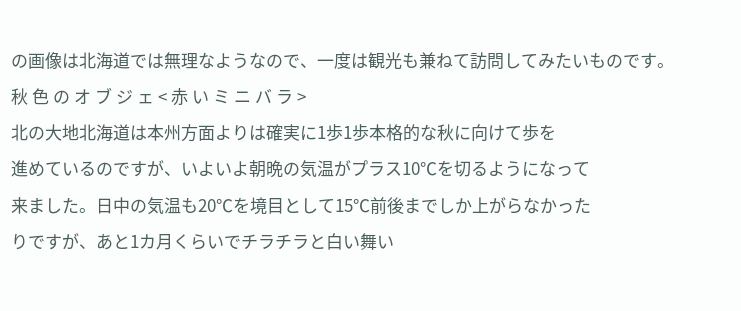の画像は北海道では無理なようなので、一度は観光も兼ねて訪問してみたいものです。
秋 色 の オ ブ ジ ェ < 赤 い ミ ニ バ ラ >
北の大地北海道は本州方面よりは確実に1歩1歩本格的な秋に向けて歩を
進めているのですが、いよいよ朝晩の気温がプラス10℃を切るようになって
来ました。日中の気温も20℃を境目として15℃前後までしか上がらなかった
りですが、あと1カ月くらいでチラチラと白い舞い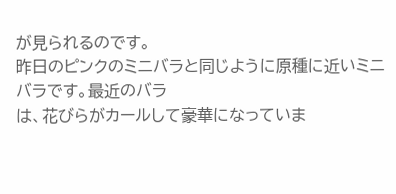が見られるのです。
昨日のピンクのミニバラと同じように原種に近いミニバラです。最近のバラ
は、花びらがカールして豪華になっていま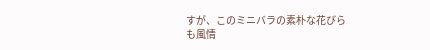すが、このミニバラの素朴な花びら
も風情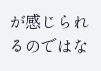が感じられるのではな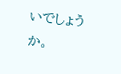いでしょうか。